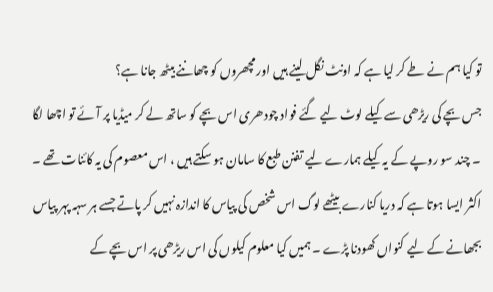تو کیا ہم نے طے کر لیا ہے کہ اونٹ نگل لینے ہیں اور مچھروں کو چھاننے بیٹھ جانا ہے؟
جس بچے کی ریڑھی سے کیلے لوٹ لیے گئے فواد چودھری اس بچے کو ساتھ لے کر میڈیا پر آئے تو اچھا لگا ۔ چند سو روپے کے یہ کیلے ہمارے لیے تفنن طبع کا سامان ہو سکتے ہیں ، اس معصوم کی یہ کائنات تھے ۔ اکثر ایسا ہوتا ہے کہ دریا کنارے بیٹھے لوگ اس شخص کی پیاس کا اندازہ نہیں کر پاتے جسے ہر سہہ پہر پیاس بجھانے کے لیے کنواں کھودنا پڑے ۔ ہمیں کیا معلوم کیلوں کی اس ریڑھی پر اس بچے کے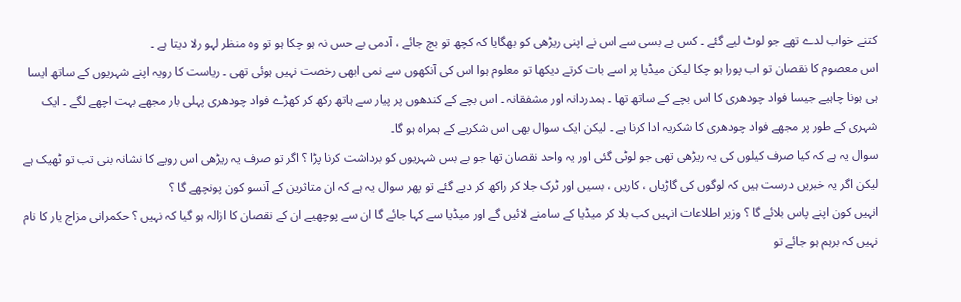کتنے خواب لدے تھے جو لوٹ لیے گئے ۔ کس بے بسی سے اس نے اپنی ریڑھی کو بھگایا کہ کچھ تو بچ جائے ، آدمی بے حس نہ ہو چکا ہو تو وہ منظر لہو رلا دیتا ہے ۔
اس معصوم کا نقصان تو اب پورا ہو چکا لیکن میڈیا پر اسے بات کرتے دیکھا تو معلوم ہوا اس کی آنکھوں سے نمی ابھی رخصت نہیں ہوئی تھی ۔ ریاست کا رویہ اپنے شہریوں کے ساتھ ایسا ہی ہونا چاہیے جیسا فواد چودھری کا اس بچے کے ساتھ تھا ۔ ہمدردانہ اور مشفقانہ ۔ اس بچے کے کندھوں پر پیار سے ہاتھ رکھ کر کھڑے فواد چودھری پہلی بار مجھے بہت اچھے لگے ۔ ایک شہری کے طور پر مجھے فواد چودھری کا شکریہ ادا کرنا ہے ۔ لیکن ایک سوال بھی اس شکریے کے ہمراہ ہو گا۔
سوال یہ ہے کہ کیا صرف کیلوں کی یہ ریڑھی تھی جو لوٹی گئی اور یہ واحد نقصان تھا جو بے بس شہریوں کو برداشت کرنا پڑا ؟ اگر تو صرف یہ ریڑھی اس رویے کا نشانہ بنی تب تو ٹھیک ہے لیکن اگر یہ خبریں درست ہیں کہ لوگوں کی گاڑیاں ، کاریں ، بسیں اور ٹرک جلا کر راکھ کر دیے گئے تو پھر سوال یہ ہے کہ ان متاثرین کے آنسو کون پونچھے گا ؟
انہیں کون اپنے پاس بلائے گا ؟ وزیر اطلاعات انہیں کب بلا کر میڈیا کے سامنے لائیں گے اور میڈیا سے کہا جائے گا ان سے پوچھیے ان کے نقصان کا ازالہ ہو گیا کہ نہیں ؟ حکمرانی مزاج یار کا نام نہیں کہ برہم ہو جائے تو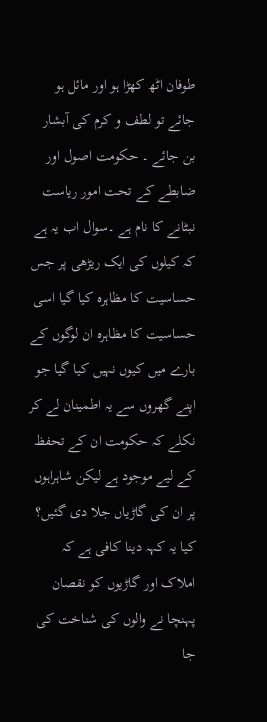طوفان اٹھ کھڑا ہو اور مائل ہو جائے تو لطف و کرم کی آبشار بن جائے ۔ حکومت اصول اور ضابطے کے تحت امور ریاست نبٹانے کا نام ہے ۔سوال اب یہ ہے کہ کیلوں کی ایک ریڑھی پر جس حساسیت کا مظاہرہ کیا گیا اسی حساسیت کا مظاہرہ ان لوگوں کے بارے میں کیوں نہیں کیا گیا جو اپنے گھروں سے یہ اطمینان لے کر نکلے کہ حکومت ان کے تحفظ کے لیے موجود ہے لیکن شاہراہوں پر ان کی گاڑیاں جلا دی گئیں؟
کیا یہ کہہ دینا کافی ہے کہ املاک اور گاڑیوں کو نقصان پہنچا نے والوں کی شناخت کی جا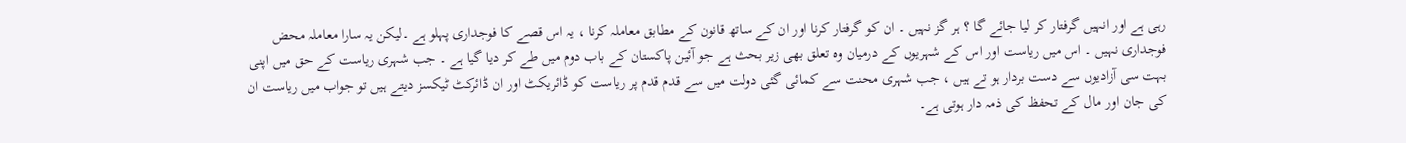رہی ہے اور انہیں گرفتار کر لیا جائے گا ؟ ہر گز نہیں ۔ ان کو گرفتار کرنا اور ان کے ساتھ قانون کے مطابق معاملہ کرنا ، یہ اس قصے کا فوجداری پہلو ہے ۔لیکن یہ سارا معاملہ محض فوجداری نہیں ۔ اس میں ریاست اور اس کے شہریوں کے درمیان وہ تعلق بھی زیر بحث ہے جو آئین پاکستان کے باب دوم میں طے کر دیا گیا ہے ۔ جب شہری ریاست کے حق میں اپنی بہت سی آزادیوں سے دست بردار ہو تے ہیں ، جب شہری محنت سے کمائی گئی دولت میں سے قدم قدم پر ریاست کو ڈائریکٹ اور ان ڈائرکٹ ٹیکسز دیتے ہیں تو جواب میں ریاست ان کی جان اور مال کے تحفظ کی ذمہ دار ہوتی ہے۔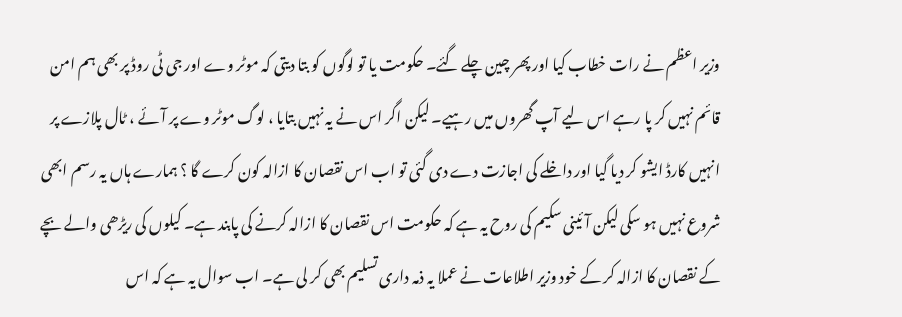وزیر اعظم نے رات خطاب کیا اور پھر چین چلے گئے۔ حکومت یا تو لوگوں کو بتا دیتی کہ موٹر وے اور جی ٹی روڈ پر بھی ہم امن قائم نہیں کر پا رہے اس لیے آپ گھروں میں رہیے۔ لیکن اگر اس نے یہ نہیں بتایا ، لوگ موٹر وے پر آئے ، ٹال پلازے پر انہیں کارڈ ایشو کر دیا گیا اور داخلے کی اجازت دے دی گئی تو اب اس نقصان کا ازالہ کون کرے گا ؟ ہمارے ہاں یہ رسم ابھی شروع نہیں ہو سکی لیکن آئینی سکیم کی روح یہ ہے کہ حکومت اس نقصان کا ازالہ کرنے کی پابند ہے۔ کیلوں کی ریڑھی والے بچے کے نقصان کا ازالہ کر کے خود وزیر اطلاعات نے عملا یہ ذمہ داری تسلیم بھی کر لی ہے۔ اب سوال یہ ہے کہ اس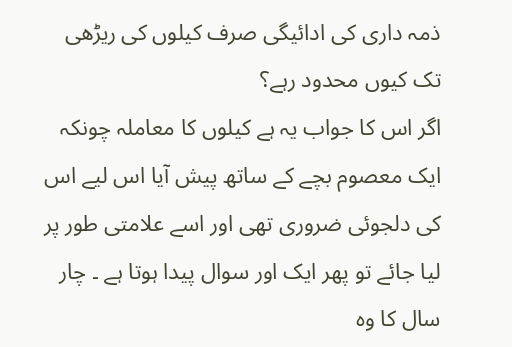ذمہ داری کی ادائیگی صرف کیلوں کی ریڑھی تک کیوں محدود رہے؟
اگر اس کا جواب یہ ہے کیلوں کا معاملہ چونکہ ایک معصوم بچے کے ساتھ پیش آیا اس لیے اس کی دلجوئی ضروری تھی اور اسے علامتی طور پر لیا جائے تو پھر ایک اور سوال پیدا ہوتا ہے ۔ چار سال کا وہ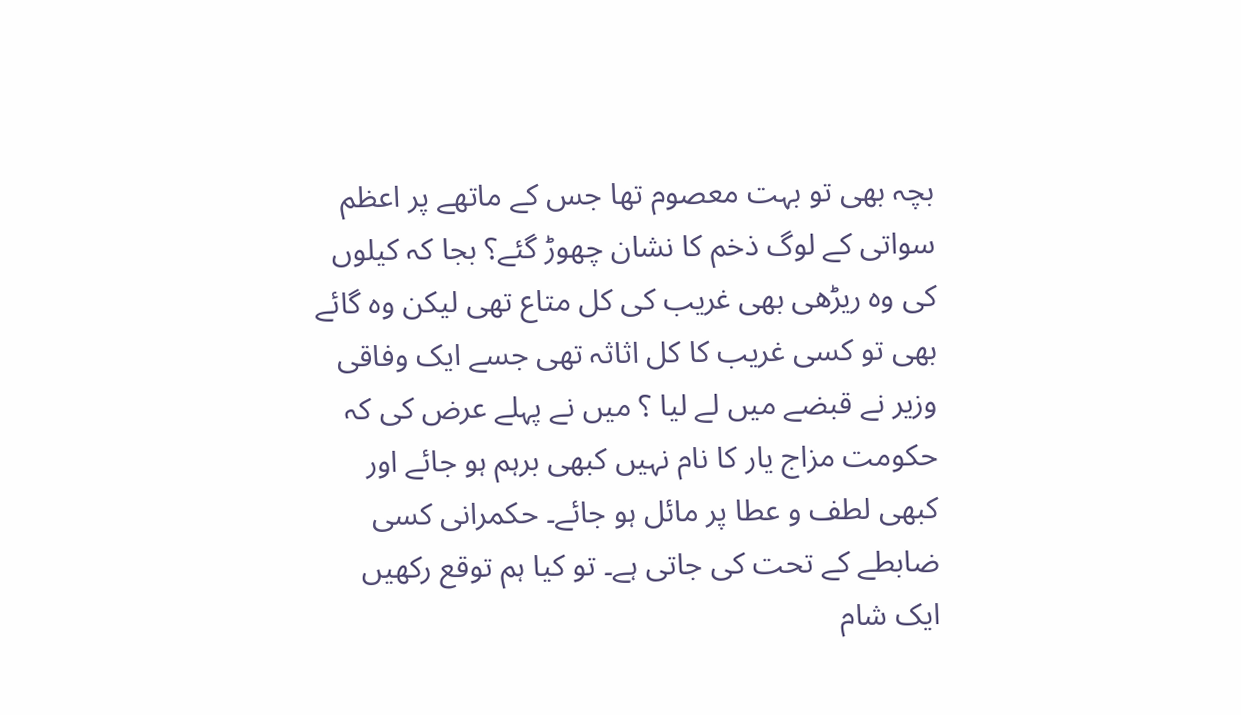بچہ بھی تو بہت معصوم تھا جس کے ماتھے پر اعظم سواتی کے لوگ ذخم کا نشان چھوڑ گئے؟ بجا کہ کیلوں کی وہ ریڑھی بھی غریب کی کل متاع تھی لیکن وہ گائے بھی تو کسی غریب کا کل اثاثہ تھی جسے ایک وفاقی وزیر نے قبضے میں لے لیا ؟ میں نے پہلے عرض کی کہ حکومت مزاج یار کا نام نہیں کبھی برہم ہو جائے اور کبھی لطف و عطا پر مائل ہو جائے۔ حکمرانی کسی ضابطے کے تحت کی جاتی ہے۔ تو کیا ہم توقع رکھیں ایک شام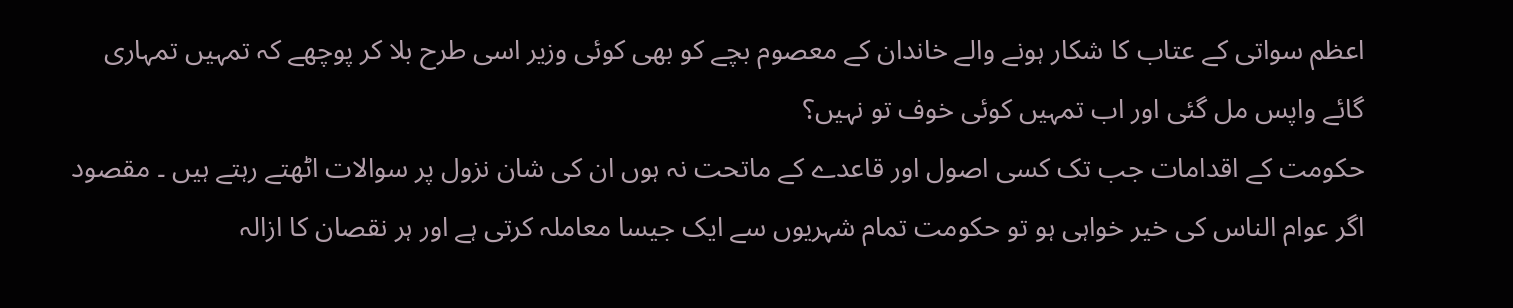اعظم سواتی کے عتاب کا شکار ہونے والے خاندان کے معصوم بچے کو بھی کوئی وزیر اسی طرح بلا کر پوچھے کہ تمہیں تمہاری گائے واپس مل گئی اور اب تمہیں کوئی خوف تو نہیں؟
حکومت کے اقدامات جب تک کسی اصول اور قاعدے کے ماتحت نہ ہوں ان کی شان نزول پر سوالات اٹھتے رہتے ہیں ۔ مقصود اگر عوام الناس کی خیر خواہی ہو تو حکومت تمام شہریوں سے ایک جیسا معاملہ کرتی ہے اور ہر نقصان کا ازالہ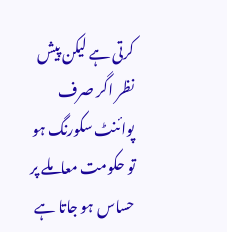کرتی ہے لیکن پیش نظر اگر صرف پوائنٹ سکورنگ ہو تو حکومت معاملے پر حساس ہو جاتا ہے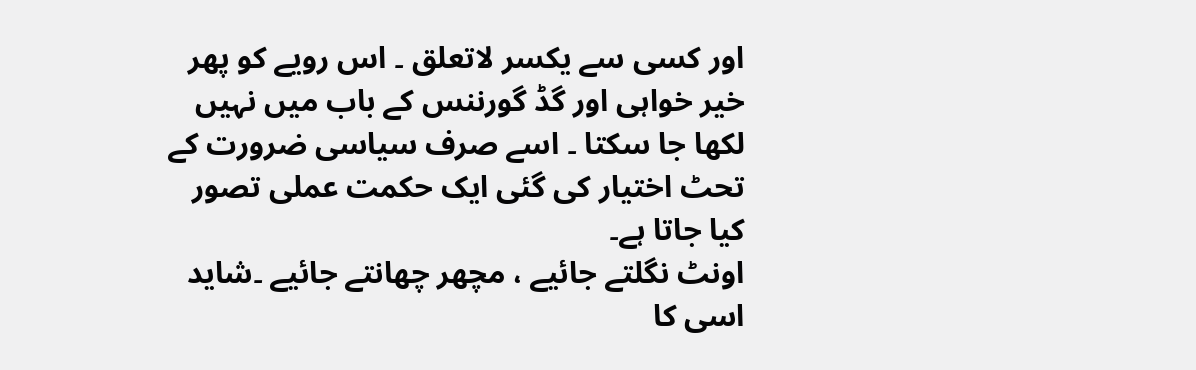اور کسی سے یکسر لاتعلق ۔ اس رویے کو پھر خیر خواہی اور گڈ گورننس کے باب میں نہیں لکھا جا سکتا ۔ اسے صرف سیاسی ضرورت کے تحٹ اختیار کی گئی ایک حکمت عملی تصور کیا جاتا ہے۔
اونٹ نگلتے جائیے ، مچھر چھانتے جائیے ۔شاید اسی کا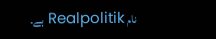نام Realpolitik ہے۔